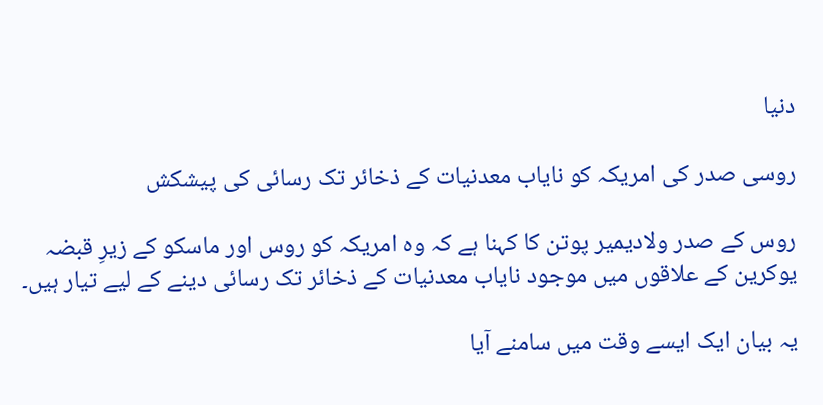دنیا

روسی صدر کی امریکہ کو نایاب معدنیات کے ذخائر تک رسائی کی پیشکش

روس کے صدر ولادیمیر پوتن کا کہنا ہے کہ وہ امریکہ کو روس اور ماسکو کے زیرِ قبضہ یوکرین کے علاقوں میں موجود نایاب معدنیات کے ذخائر تک رسائی دینے کے لیے تیار ہیں۔

یہ بیان ایک ایسے وقت میں سامنے آیا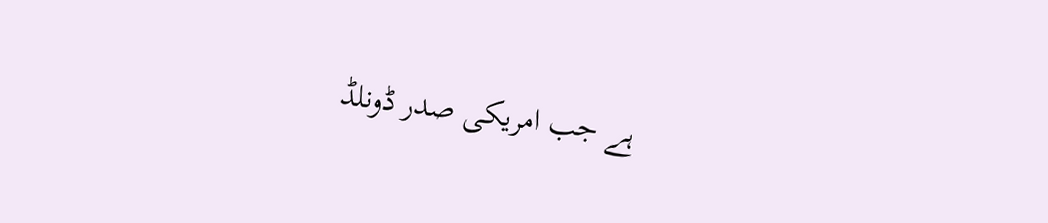ہے جب امریکی صدر ڈونلڈ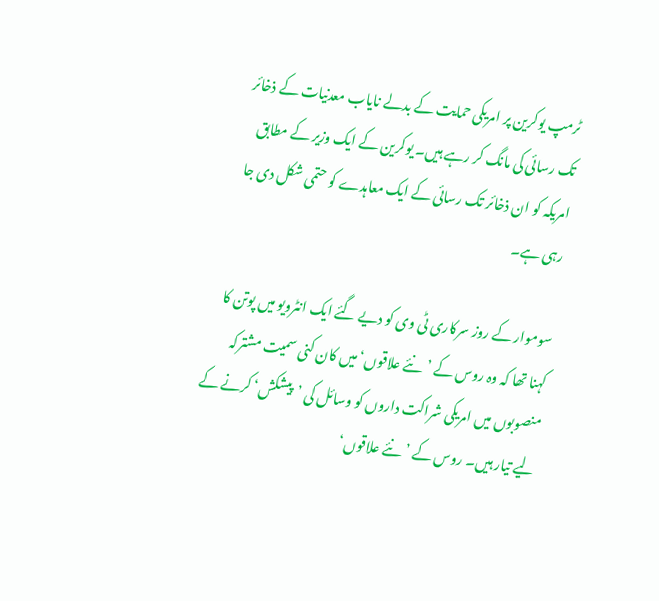ٹرمپ یوکرین پر امریکی حمایت کے بدلے نایاب معدنیات کے ذخائر تک رسائی کی مانگ کر رہے ہیں۔ یوکرین کے ایک وزیر کے مطابق امریکہ کو ان ذخائر تک رسائی کے ایک معاہدے کو حتمی شکل دی جا رہی ہے۔

سوموار کے روز سرکاری ٹی وی کو دیے گئے ایک انٹرویو میں پوتن کا کہنا تھا کہ وہ روس کے ’نئے علاقوں‘ میں کان کنی سمیت مشترکہ منصوبوں میں امریکی شراکت داروں کو وسائل کی ’پیشکش‘ کرنے کے لیے تیار ہیں۔ روس کے ’نئے علاقوں‘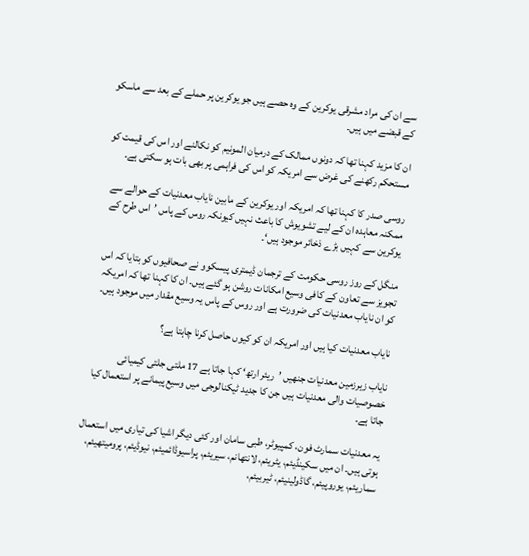سے ان کی مراد مشرقی یوکرین کے وہ حصے ہیں جو یوکرین پر حملے کے بعد سے ماسکو کے قبضے میں ہیں۔

ان کا مزید کہنا تھا کہ دونوں ممالک کے درمیان المونیم کو نکالنے اور اس کی قیمت کو مستحکم رکھنے کی غرض سے امریکہ کو اس کی فراہمی پر بھی بات ہو سکتی ہے۔

روسی صدر کا کہنا تھا کہ امریکہ اور یوکرین کے مابین نایاب معدنیات کے حوالے سے ممکنہ معاہدہ ان کے لیے تشویوش کا باعث نہیں کیونکہ روس کے پاس ’اس طرح کے یوکرین سے کہیں بڑے ذخائر موجود ہیں‘۔

منگل کے روز روسی حکومت کے ترجمان ڈیمتری پیسکوو نے صحافیوں کو بتایا کہ اس تجویز سے تعاون کے کافی وسیع امکانات روشن ہو گئے ہیں۔ ان کا کہنا تھا کہ امریکہ کو ان نایاب معدنیات کی ضرورت ہے اور روس کے پاس یہ وسیع مقدار میں موجود ہیں۔

نایاب معدنیات کیا ہیں اور امریکہ ان کو کیوں حاصل کرنا چاہتا ہے؟

نایاب زیرزمین معدنیات جنھیں ’ریئر ارتھ‘ کہا جاتا ہے 17 ملتی جلتی کیمیائی خصوصیات والی معدنیات ہیں جن کا جدید ٹیکنالوجی میں وسیع پیمانے پر استعمال کیا جاتا ہے۔

یہ معدنیات سمارٹ فون، کمپیوٹر، طبی سامان اور کئی دیگر اشیا کی تیاری میں استعمال ہوتی ہیں۔ ان میں سکینڈیئم، یٹریئم، لانتھانم، سیریئم، پراسیوڈائمیئم، نیوڈیئم، پرومیتھیئم، سماریئم، یوروپیئم، گاڈولینیئم، ٹیربیئم،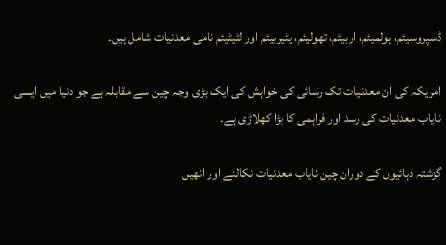ڈسپروسیئم، ہولمیئم، اربیئم، تھولیئم، یٹیربیئم اور لٹیٹیئم نامی معدنیات شامل ہیں۔

امریکہ کی ان معدنیات تک رسائی کی خواہش کی ایک بڑی وجہ چین سے مقابلہ ہے جو دنیا میں ایسی نایاب معدنیات کی رسد اور فراہمی کا بڑا کھلاڑی ہے۔

گزشتہ دہائیوں کے دوران چین نایاب معدنیات نکالنے اور انھیں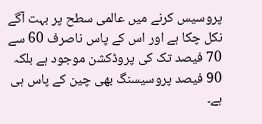پروسیس کرنے میں عالمی سطح پر بہت آگے نکل چکا ہے اور اس کے پاس ناصرف 60 سے 70 فیصد تک کی پروڈکشن موجود ہے بلکہ 90 فیصد پروسیسنگ بھی چین کے پاس ہی ہے۔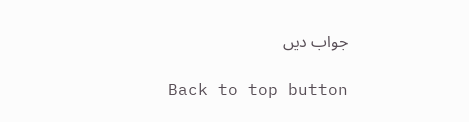جواب دیں

Back to top button